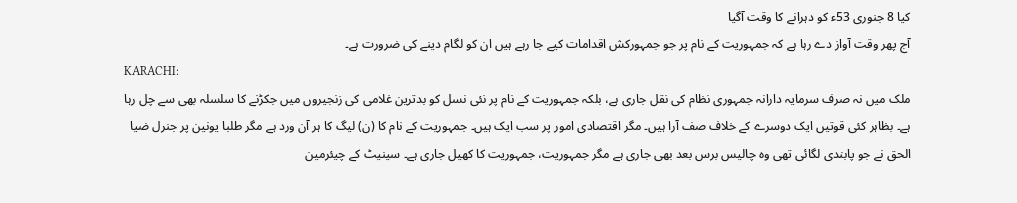کیا 8 جنوری 53ء کو دہرانے کا وقت آگیا
آج پھر وقت آواز دے رہا ہے کہ جمہوریت کے نام پر جو جمہورکش اقدامات کیے جا رہے ہیں ان کو لگام دینے کی ضرورت ہے۔
KARACHI:
ملک میں نہ صرف سرمایہ دارانہ جمہوری نظام کی نقل جاری ہے، بلکہ جمہوریت کے نام پر نئی نسل کو بدترین غلامی کی زنجیروں میں جکڑنے کا سلسلہ بھی سے چل رہا ہے۔ بظاہر کئی قوتیں ایک دوسرے کے خلاف صف آرا ہیں۔ مگر اقتصادی امور پر سب ایک ہیں۔ جمہوریت کے نام کا (ن) لیگ کا ہر آن ورد ہے مگر طلبا یونین پر جنرل ضیا الحق نے جو پابندی لگائی تھی وہ چالیس برس بعد بھی جاری ہے مگر جمہوریت، جمہوریت کا کھیل جاری ہے۔ سینیٹ کے چیئرمین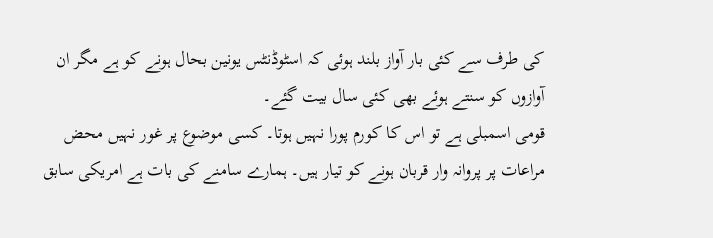کی طرف سے کئی بار آواز بلند ہوئی کہ اسٹوڈنٹس یونین بحال ہونے کو ہے مگر ان آوازوں کو سنتے ہوئے بھی کئی سال بیت گئے۔
قومی اسمبلی ہے تو اس کا کورم پورا نہیں ہوتا۔ کسی موضوع پر غور نہیں محض مراعات پر پروانہ وار قربان ہونے کو تیار ہیں۔ ہمارے سامنے کی بات ہے امریکی سابق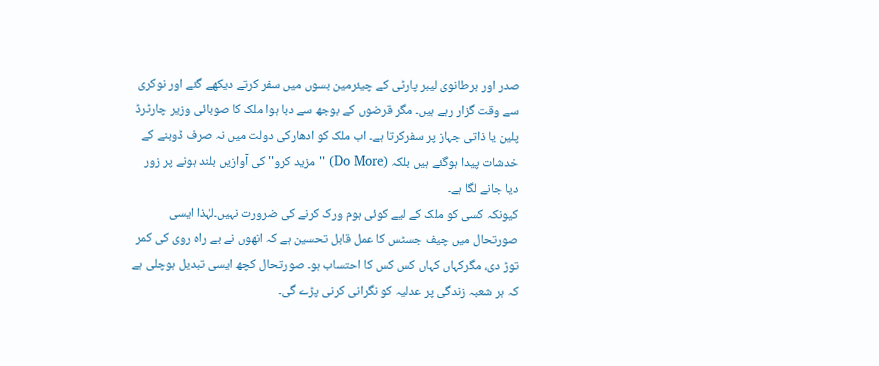صدر اور برطانوی لیبر پارٹی کے چیئرمین بسوں میں سفر کرتے دیکھے گئے اور نوکری سے وقت گزار رہے ہیں۔ مگر قرضوں کے بوجھ سے دبا ہوا ملک کا صوبائی وزیر چارٹرڈ پلین یا ذاتی جہاز پر سفرکرتا ہے۔ اب ملک کو ادھارکی دولت میں نہ صرف ڈوبنے کے خدشات پیدا ہوگئے ہیں بلکہ (Do More) ''مزید کرو'' کی آوازیں بلند ہونے پر زور دیا جانے لگا ہے۔
کیونکہ کسی کو ملک کے لیے کوئی ہوم ورک کرنے کی ضرورت نہیں۔لہٰذا ایسی صورتحال میں چیف جسٹس کا عمل قابل تحسین ہے کہ انھوں نے بے راہ روی کی کمر توڑ دی، مگرکہاں کہاں کس کس کا احتساب ہو۔ صورتحال کچھ ایسی تبدیل ہوچلی ہے کہ ہر شعبہ زندگی پر عدلیہ کو نگرانی کرنی پڑے گی۔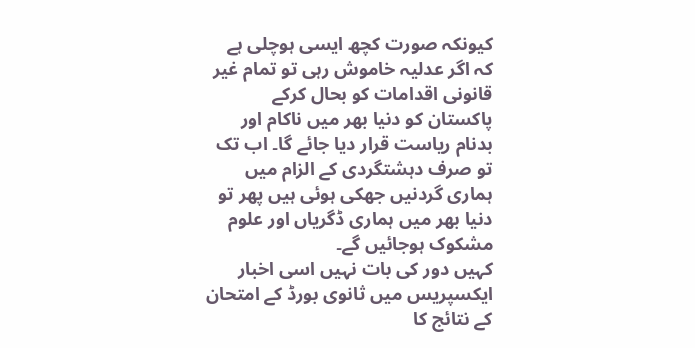کیونکہ صورت کچھ ایسی ہوچلی ہے کہ اگر عدلیہ خاموش رہی تو تمام غیر قانونی اقدامات کو بحال کرکے پاکستان کو دنیا بھر میں ناکام اور بدنام ریاست قرار دیا جائے گا۔ اب تک تو صرف دہشتگردی کے الزام میں ہماری گردنیں جھکی ہوئی ہیں پھر تو دنیا بھر میں ہماری ڈگریاں اور علوم مشکوک ہوجائیں گے۔
کہیں دور کی بات نہیں اسی اخبار ایکسپریس میں ثانوی بورڈ کے امتحان کے نتائج کا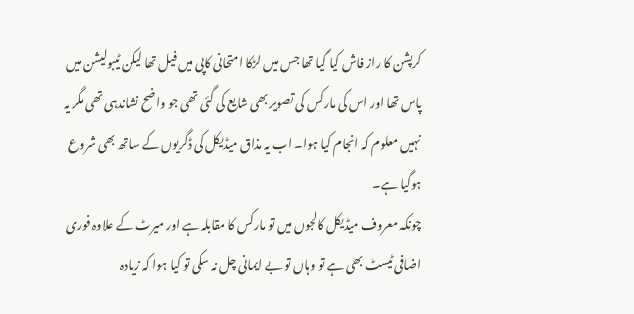کرپشن کا راز فاش کیا گیا تھا جس میں لڑکا امتحانی کاپی میں فیل تھا لیکن ٹیبولیشن میں پاس تھا اور اس کی مارکس کی تصویر بھی شایع کی گئی تھی جو واضح نشاندہی تھی مگر یہ نہیں معلوم کہ انجام کیا ہوا۔ اب یہ مذاق میڈیکل کی ڈگریوں کے ساتھ بھی شروع ہوگیا ہے۔
چونکہ معروف میڈیکل کالجوں میں تو مارکس کا مقابلہ ہے اور میرٹ کے علاوہ فوری اضافی ٹیسٹ بھی ہے تو وہاں تو بے ایمانی چل نہ سکی تو کیا ہوا کہ زیادہ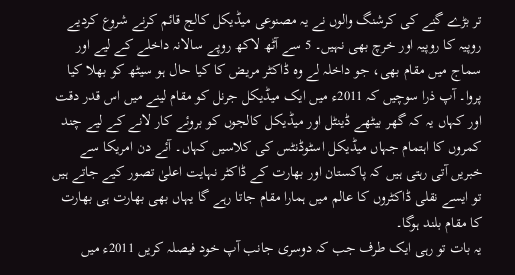تر بڑے گنے کی کرشنگ والوں نے یہ مصنوعی میڈیکل کالج قائم کرنے شروع کردیے روپیہ کا روپیہ اور خرچ بھی نہیں۔ 5 سے آٹھ لاکھ روپے سالانہ داخلے کے لیے اور سماج میں مقام بھی، جو داخلہ لے وہ ڈاکٹر مریض کا کیا حال ہو سیٹھ کو بھلا کیا پروا۔ آپ ذرا سوچیں کہ 2011ء میں ایک میڈیکل جرنل کو مقام لینے میں اس قدر دقت اور کہاں یہ کہ گھر بیٹھے ڈینٹل اور میڈیکل کالجوں کو بروئے کار لانے کے لیے چند کمروں کا اہتمام جہاں میڈیکل اسٹوڈنٹس کی کلاسیں کہاں۔ آئے دن امریکا سے خبریں آتی رہتی ہیں کہ پاکستان اور بھارت کے ڈاکٹر نہایت اعلیٰ تصور کیے جاتے ہیں تو ایسے نقلی ڈاکٹروں کا عالم میں ہمارا مقام جاتا رہے گا یہاں بھی بھارت ہی بھارت کا مقام بلند ہوگا۔
یہ بات تو رہی ایک طرف جب کہ دوسری جانب آپ خود فیصلہ کریں 2011ء میں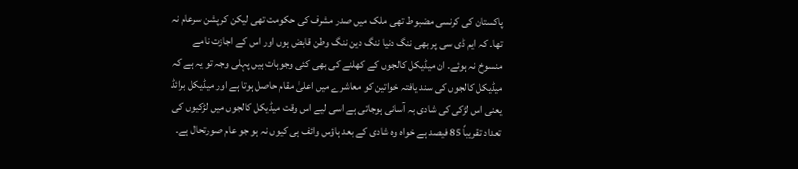پاکستان کی کرنسی مضبوط تھی ملک میں صدر مشرف کی حکومت تھی لیکن کرپشن سرعام نہ تھا۔ کہ ایم ڈی سی پر بھی ننگ دنیا ننگ دین ننگ وطن قابض ہوں اور اس کے اجازت نامے منسوخ نہ ہوئے۔ ان میڈیکل کالجوں کے کھلنے کی بھی کئی وجوہات ہیں پہلی وجہ تو یہ ہے کہ میڈیکل کالجوں کی سند یافتہ خواتین کو معاشرے میں اعلیٰ مقام حاصل ہوتا ہے اور میڈیکل برائڈ یعنی اس لڑکی کی شادی بہ آسانی ہوجاتی ہے اسی لیے اس وقت میڈیکل کالجوں میں لڑکیوں کی تعداد تقریباً 85 فیصد ہے خواہ وہ شادی کے بعد ہاؤس وائف ہی کیوں نہ ہو جو عام صورتحال ہے۔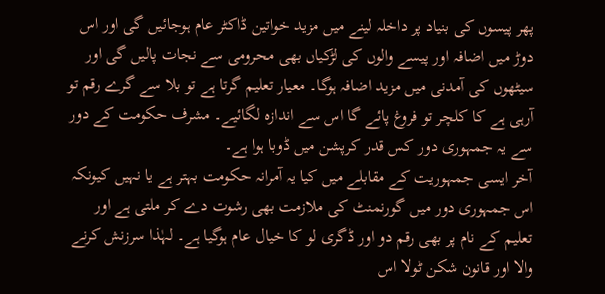پھر پیسوں کی بنیاد پر داخلہ لینے میں مزید خواتین ڈاکٹر عام ہوجائیں گی اور اس دوڑ میں اضافہ اور پیسے والوں کی لڑکیاں بھی محرومی سے نجات پالیں گی اور سیٹھوں کی آمدنی میں مزید اضافہ ہوگا۔ معیار تعلیم گرتا ہے تو بلا سے گرے رقم تو آرہی ہے کا کلچر تو فروغ پائے گا اس سے اندازہ لگائیے۔ مشرف حکومت کے دور سے یہ جمہوری دور کس قدر کرپشن میں ڈوبا ہوا ہے۔
آخر ایسی جمہوریت کے مقابلے میں کیا یہ آمرانہ حکومت بہتر ہے یا نہیں کیونکہ اس جمہوری دور میں گورنمنٹ کی ملازمت بھی رشوت دے کر ملتی ہے اور تعلیم کے نام پر بھی رقم دو اور ڈگری لو کا خیال عام ہوگیا ہے۔ لہٰذا سرزنش کرنے والا اور قانون شکن ٹولا اس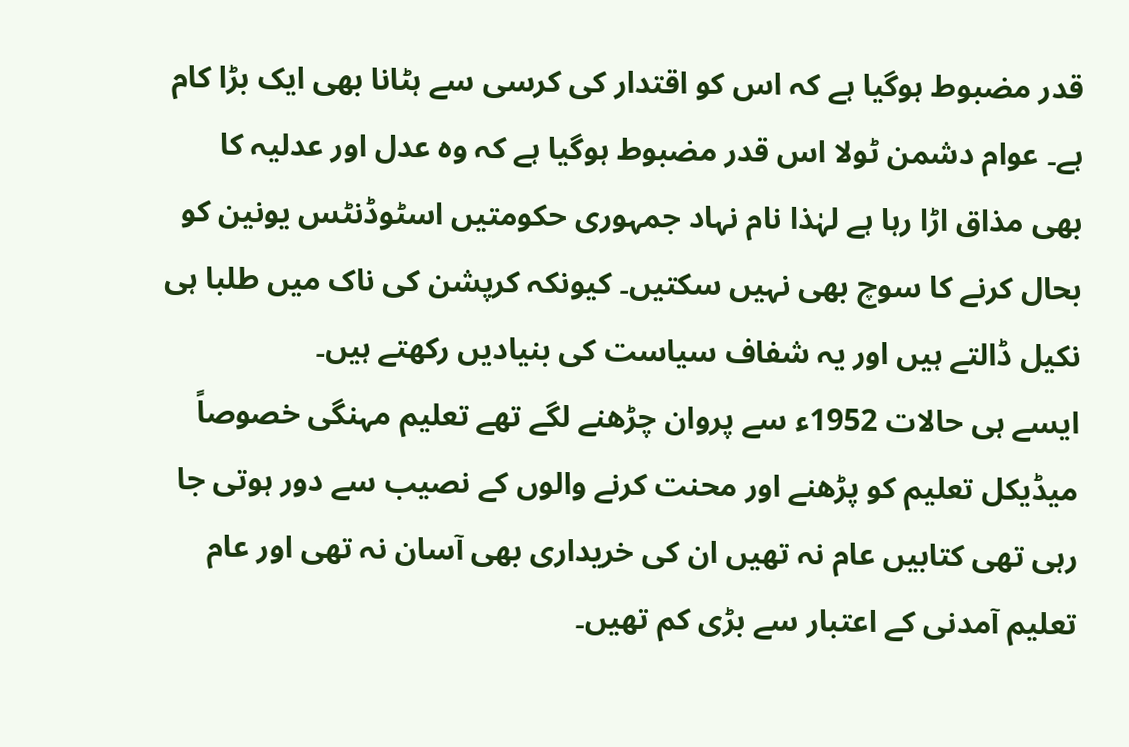قدر مضبوط ہوگیا ہے کہ اس کو اقتدار کی کرسی سے ہٹانا بھی ایک بڑا کام ہے۔ عوام دشمن ٹولا اس قدر مضبوط ہوگیا ہے کہ وہ عدل اور عدلیہ کا بھی مذاق اڑا رہا ہے لہٰذا نام نہاد جمہوری حکومتیں اسٹوڈنٹس یونین کو بحال کرنے کا سوچ بھی نہیں سکتیں۔ کیونکہ کرپشن کی ناک میں طلبا ہی نکیل ڈالتے ہیں اور یہ شفاف سیاست کی بنیادیں رکھتے ہیں۔
ایسے ہی حالات 1952ء سے پروان چڑھنے لگے تھے تعلیم مہنگی خصوصاً میڈیکل تعلیم کو پڑھنے اور محنت کرنے والوں کے نصیب سے دور ہوتی جا رہی تھی کتابیں عام نہ تھیں ان کی خریداری بھی آسان نہ تھی اور عام تعلیم آمدنی کے اعتبار سے بڑی کم تھیں۔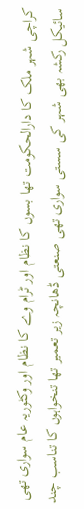کراچی شہر ملک کا دارالحکومت تھا بسوں کا نظام اور ٹرام وے کا نظام اور وکٹوریہ عام سواری تھی سائیکل رکشہ بھی شہر کی سستی سواری تھی صنعتی ڈھانچہ زیر تعمیر تھا تنخواہوں کا تناسب چند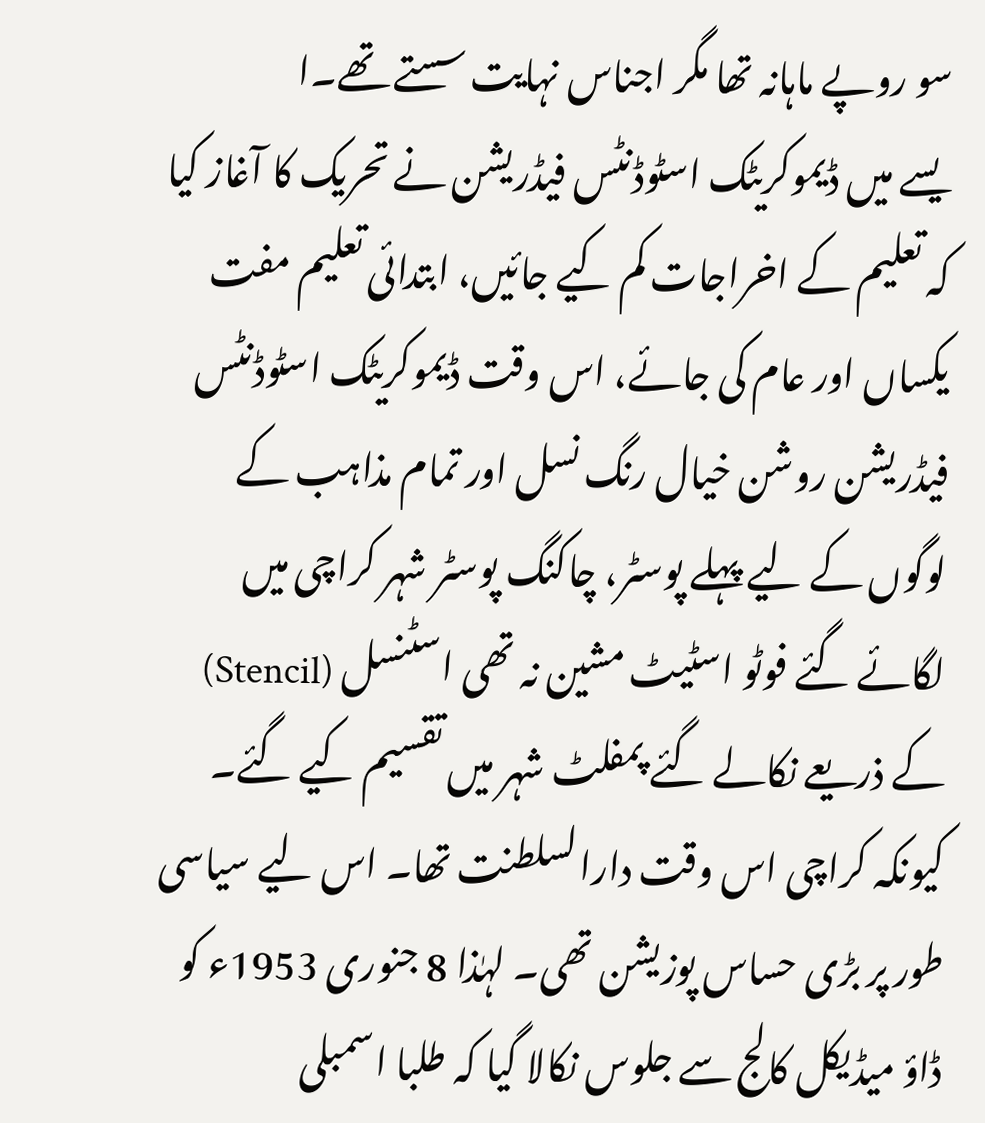سو روپے ماہانہ تھا مگر اجناس نہایت سستے تھے۔ا
یسے میں ڈیموکریٹک اسٹوڈنٹس فیڈریشن نے تحریک کا آغاز کیا کہ تعلیم کے اخراجات کم کیے جائیں، ابتدائی تعلیم مفت یکساں اور عام کی جائے، اس وقت ڈیموکریٹک اسٹوڈنٹس فیڈریشن روشن خیال رنگ نسل اور تمام مذاہب کے لوگوں کے لیے پہلے پوسٹر، چاکنگ پوسٹر شہر کراچی میں لگائے گئے فوٹو اسٹیٹ مشین نہ تھی اسٹنسل (Stencil) کے ذریعے نکالے گئے پمفلٹ شہر میں تقسیم کیے گئے۔
کیونکہ کراچی اس وقت دارالسلطنت تھا۔ اس لیے سیاسی طور پر بڑی حساس پوزیشن تھی۔ لہٰذا 8 جنوری 1953ء کو ڈاؤ میڈیکل کالج سے جلوس نکالا گیا کہ طلبا اسمبلی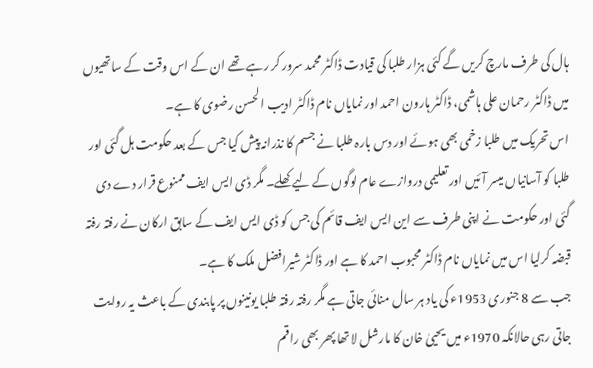ہال کی طرف مارچ کریں گے کئی ہزار طلبا کی قیادت ڈاکٹر محمد سرور کر رہے تھے ان کے اس وقت کے ساتھیوں میں ڈاکٹر رحمان علی ہاشمی، ڈاکٹر ہارون احمد اور نمایاں نام ڈاکٹر ادیب الحسن رضوی کا ہے۔
اس تحریک میں طلبا زخمی بھی ہوئے اور دس بارہ طلبا نے جسم کا نذرانہ پیش کیا جس کے بعد حکومت ہل گئی اور طلبا کو آسانیاں میسر آئیں اور تعلیمی دروازے عام لوگوں کے لیے کھلے۔ مگر ڈی ایس ایف ممنوع قرار دے دی گئی اور حکومت نے اپنی طرف سے این ایس ایف قائم کی جس کو ڈی ایس ایف کے سابق ارکان نے رفتہ رفتہ قبضہ کرلیا اس میں نمایاں نام ڈاکٹر محبوب احمد کا ہے اور ڈاکٹر شیرافضل ملک کا ہے۔
جب سے 8 جنوری 1953ء کی یاد ہر سال منائی جاتی ہے مگر رفتہ رفتہ طلبا یونینوں پر پابندی کے باعث یہ روایت جاتی رہی حالانکہ 1970ء میں یحییٰ خان کا مارشل لا تھا پھر بھی راقم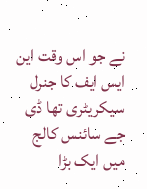نے جو اس وقت این ایس ایف کا جنرل سیکریٹری تھا ڈی جے سائنس کالج میں ایک بڑا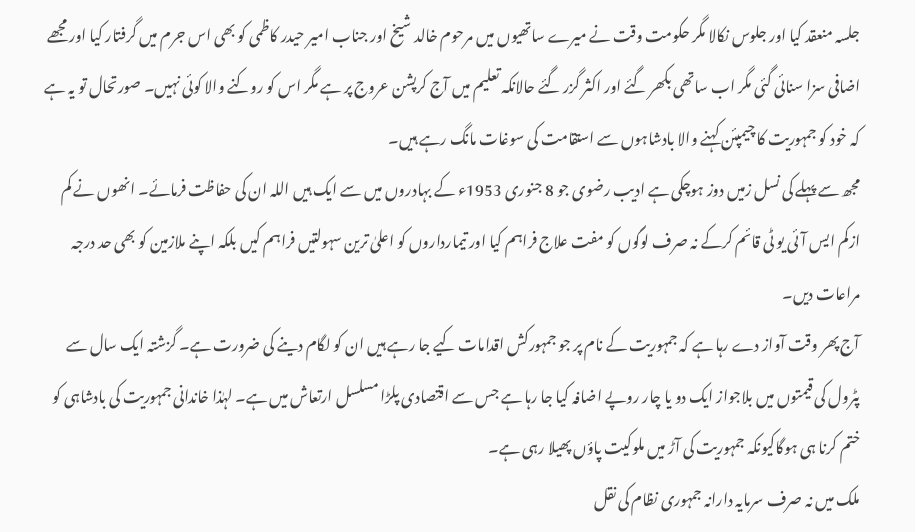جلسہ منعقد کیا اور جلوس نکالا مگر حکومت وقت نے میرے ساتھیوں میں مرحوم خالد شیخ اور جناب امیر حیدر کاظمی کو بھی اس جرم میں گرفتار کیا اور مجھے اضافی سزا سنائی گئی مگر اب ساتھی بکھر گئے اور اکثر گزر گئے حالانکہ تعلیم میں آج کرپشن عروج پر ہے مگر اس کو روکنے والا کوئی نہیں۔ صورتحال تو یہ ہے کہ خود کو جمہوریت کا چیمپئن کہنے والا بادشاہوں سے استقامت کی سوغات مانگ رہے ہیں۔
مجھ سے پہلے کی نسل زمیں دوز ہوچکی ہے ادیب رضوی جو 8 جنوری 1953ء کے بہادروں میں سے ایک ہیں اللہ ان کی حفاظت فرمائے۔ انھوں نے کم ازکم ایس آئی یو ٹی قائم کرکے نہ صرف لوگوں کو مفت علاج فراہم کیا اور تیمارداروں کو اعلیٰ ترین سہولتیں فراہم کیں بلکہ اپنے ملازمین کو بھی حد درجہ مراعات دیں۔
آج پھر وقت آواز دے رہا ہے کہ جمہوریت کے نام پر جو جمہورکش اقدامات کیے جا رہے ہیں ان کو لگام دینے کی ضرورت ہے۔ گزشتہ ایک سال سے پٹرول کی قیمتوں میں بلاجواز ایک دو یا چار روپے اضافہ کیا جا رہا ہے جس سے اقتصادی پلڑا مسلسل ارتعاش میں ہے۔ لہٰذا خاندانی جمہوریت کی بادشاہی کو ختم کرنا ہی ہوگاکیونکہ جمہوریت کی آڑ میں ملوکیت پاؤں پھیلا رہی ہے۔
ملک میں نہ صرف سرمایہ دارانہ جمہوری نظام کی نقل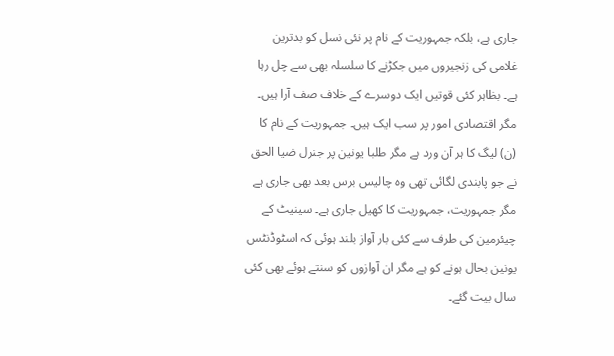جاری ہے، بلکہ جمہوریت کے نام پر نئی نسل کو بدترین غلامی کی زنجیروں میں جکڑنے کا سلسلہ بھی سے چل رہا ہے۔ بظاہر کئی قوتیں ایک دوسرے کے خلاف صف آرا ہیں۔ مگر اقتصادی امور پر سب ایک ہیں۔ جمہوریت کے نام کا (ن) لیگ کا ہر آن ورد ہے مگر طلبا یونین پر جنرل ضیا الحق نے جو پابندی لگائی تھی وہ چالیس برس بعد بھی جاری ہے مگر جمہوریت، جمہوریت کا کھیل جاری ہے۔ سینیٹ کے چیئرمین کی طرف سے کئی بار آواز بلند ہوئی کہ اسٹوڈنٹس یونین بحال ہونے کو ہے مگر ان آوازوں کو سنتے ہوئے بھی کئی سال بیت گئے۔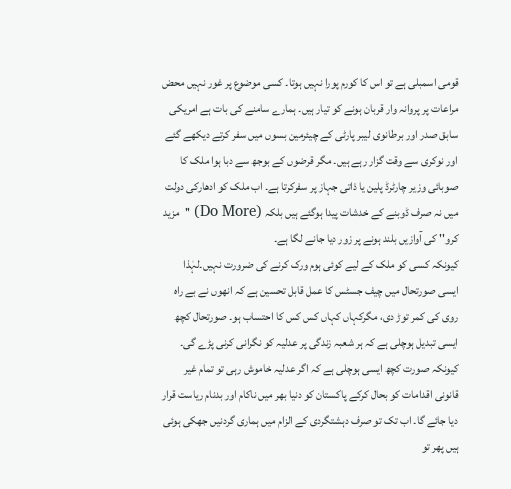قومی اسمبلی ہے تو اس کا کورم پورا نہیں ہوتا۔ کسی موضوع پر غور نہیں محض مراعات پر پروانہ وار قربان ہونے کو تیار ہیں۔ ہمارے سامنے کی بات ہے امریکی سابق صدر اور برطانوی لیبر پارٹی کے چیئرمین بسوں میں سفر کرتے دیکھے گئے اور نوکری سے وقت گزار رہے ہیں۔ مگر قرضوں کے بوجھ سے دبا ہوا ملک کا صوبائی وزیر چارٹرڈ پلین یا ذاتی جہاز پر سفرکرتا ہے۔ اب ملک کو ادھارکی دولت میں نہ صرف ڈوبنے کے خدشات پیدا ہوگئے ہیں بلکہ (Do More) ''مزید کرو'' کی آوازیں بلند ہونے پر زور دیا جانے لگا ہے۔
کیونکہ کسی کو ملک کے لیے کوئی ہوم ورک کرنے کی ضرورت نہیں۔لہٰذا ایسی صورتحال میں چیف جسٹس کا عمل قابل تحسین ہے کہ انھوں نے بے راہ روی کی کمر توڑ دی، مگرکہاں کہاں کس کس کا احتساب ہو۔ صورتحال کچھ ایسی تبدیل ہوچلی ہے کہ ہر شعبہ زندگی پر عدلیہ کو نگرانی کرنی پڑے گی۔ کیونکہ صورت کچھ ایسی ہوچلی ہے کہ اگر عدلیہ خاموش رہی تو تمام غیر قانونی اقدامات کو بحال کرکے پاکستان کو دنیا بھر میں ناکام اور بدنام ریاست قرار دیا جائے گا۔ اب تک تو صرف دہشتگردی کے الزام میں ہماری گردنیں جھکی ہوئی ہیں پھر تو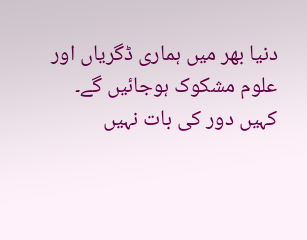دنیا بھر میں ہماری ڈگریاں اور علوم مشکوک ہوجائیں گے۔
کہیں دور کی بات نہیں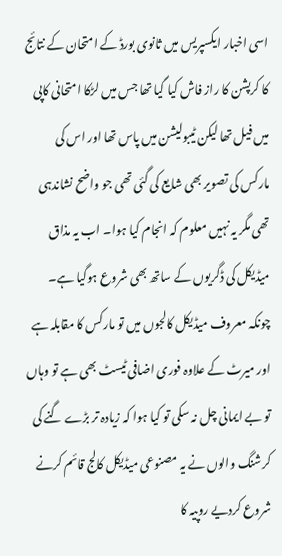اسی اخبار ایکسپریس میں ثانوی بورڈ کے امتحان کے نتائج کا کرپشن کا راز فاش کیا گیا تھا جس میں لڑکا امتحانی کاپی میں فیل تھا لیکن ٹیبولیشن میں پاس تھا اور اس کی مارکس کی تصویر بھی شایع کی گئی تھی جو واضح نشاندہی تھی مگر یہ نہیں معلوم کہ انجام کیا ہوا۔ اب یہ مذاق میڈیکل کی ڈگریوں کے ساتھ بھی شروع ہوگیا ہے۔
چونکہ معروف میڈیکل کالجوں میں تو مارکس کا مقابلہ ہے اور میرٹ کے علاوہ فوری اضافی ٹیسٹ بھی ہے تو وہاں تو بے ایمانی چل نہ سکی تو کیا ہوا کہ زیادہ تر بڑے گنے کی کرشنگ والوں نے یہ مصنوعی میڈیکل کالج قائم کرنے شروع کردیے روپیہ کا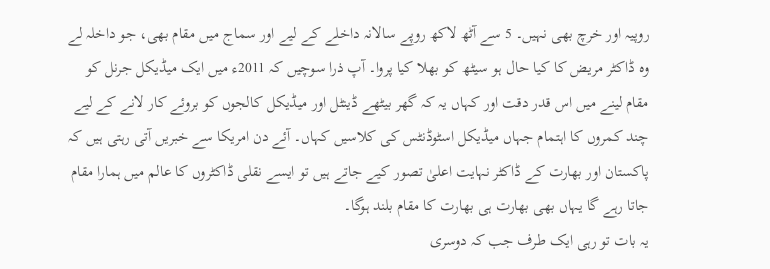روپیہ اور خرچ بھی نہیں۔ 5 سے آٹھ لاکھ روپے سالانہ داخلے کے لیے اور سماج میں مقام بھی، جو داخلہ لے وہ ڈاکٹر مریض کا کیا حال ہو سیٹھ کو بھلا کیا پروا۔ آپ ذرا سوچیں کہ 2011ء میں ایک میڈیکل جرنل کو مقام لینے میں اس قدر دقت اور کہاں یہ کہ گھر بیٹھے ڈینٹل اور میڈیکل کالجوں کو بروئے کار لانے کے لیے چند کمروں کا اہتمام جہاں میڈیکل اسٹوڈنٹس کی کلاسیں کہاں۔ آئے دن امریکا سے خبریں آتی رہتی ہیں کہ پاکستان اور بھارت کے ڈاکٹر نہایت اعلیٰ تصور کیے جاتے ہیں تو ایسے نقلی ڈاکٹروں کا عالم میں ہمارا مقام جاتا رہے گا یہاں بھی بھارت ہی بھارت کا مقام بلند ہوگا۔
یہ بات تو رہی ایک طرف جب کہ دوسری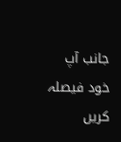جانب آپ خود فیصلہ کریں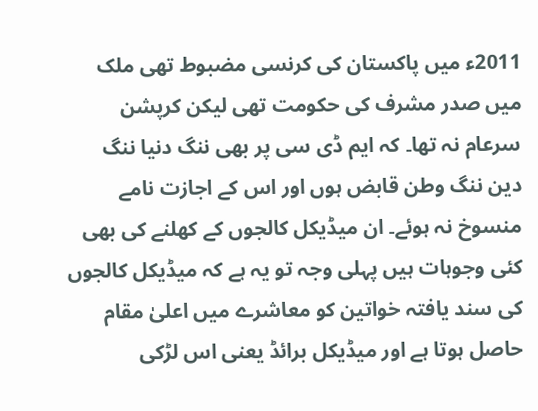2011ء میں پاکستان کی کرنسی مضبوط تھی ملک میں صدر مشرف کی حکومت تھی لیکن کرپشن سرعام نہ تھا۔ کہ ایم ڈی سی پر بھی ننگ دنیا ننگ دین ننگ وطن قابض ہوں اور اس کے اجازت نامے منسوخ نہ ہوئے۔ ان میڈیکل کالجوں کے کھلنے کی بھی کئی وجوہات ہیں پہلی وجہ تو یہ ہے کہ میڈیکل کالجوں کی سند یافتہ خواتین کو معاشرے میں اعلیٰ مقام حاصل ہوتا ہے اور میڈیکل برائڈ یعنی اس لڑکی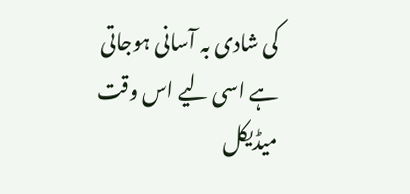کی شادی بہ آسانی ہوجاتی ہے اسی لیے اس وقت میڈیکل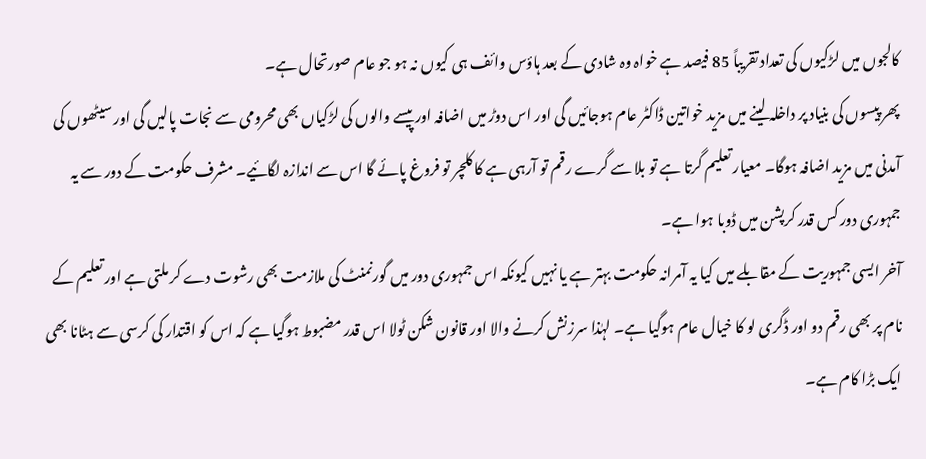کالجوں میں لڑکیوں کی تعداد تقریباً 85 فیصد ہے خواہ وہ شادی کے بعد ہاؤس وائف ہی کیوں نہ ہو جو عام صورتحال ہے۔
پھر پیسوں کی بنیاد پر داخلہ لینے میں مزید خواتین ڈاکٹر عام ہوجائیں گی اور اس دوڑ میں اضافہ اور پیسے والوں کی لڑکیاں بھی محرومی سے نجات پالیں گی اور سیٹھوں کی آمدنی میں مزید اضافہ ہوگا۔ معیار تعلیم گرتا ہے تو بلا سے گرے رقم تو آرہی ہے کا کلچر تو فروغ پائے گا اس سے اندازہ لگائیے۔ مشرف حکومت کے دور سے یہ جمہوری دور کس قدر کرپشن میں ڈوبا ہوا ہے۔
آخر ایسی جمہوریت کے مقابلے میں کیا یہ آمرانہ حکومت بہتر ہے یا نہیں کیونکہ اس جمہوری دور میں گورنمنٹ کی ملازمت بھی رشوت دے کر ملتی ہے اور تعلیم کے نام پر بھی رقم دو اور ڈگری لو کا خیال عام ہوگیا ہے۔ لہٰذا سرزنش کرنے والا اور قانون شکن ٹولا اس قدر مضبوط ہوگیا ہے کہ اس کو اقتدار کی کرسی سے ہٹانا بھی ایک بڑا کام ہے۔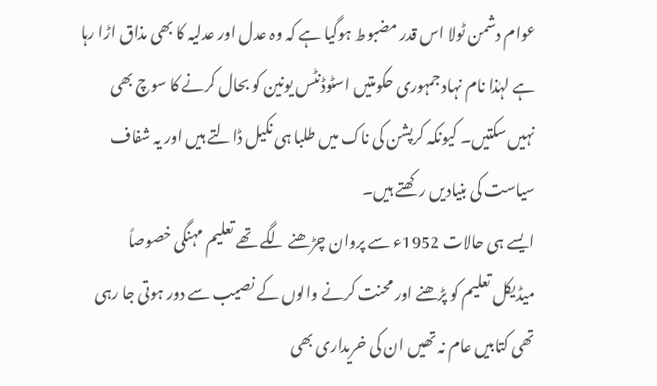عوام دشمن ٹولا اس قدر مضبوط ہوگیا ہے کہ وہ عدل اور عدلیہ کا بھی مذاق اڑا رہا ہے لہٰذا نام نہاد جمہوری حکومتیں اسٹوڈنٹس یونین کو بحال کرنے کا سوچ بھی نہیں سکتیں۔ کیونکہ کرپشن کی ناک میں طلبا ہی نکیل ڈالتے ہیں اور یہ شفاف سیاست کی بنیادیں رکھتے ہیں۔
ایسے ہی حالات 1952ء سے پروان چڑھنے لگے تھے تعلیم مہنگی خصوصاً میڈیکل تعلیم کو پڑھنے اور محنت کرنے والوں کے نصیب سے دور ہوتی جا رہی تھی کتابیں عام نہ تھیں ان کی خریداری بھی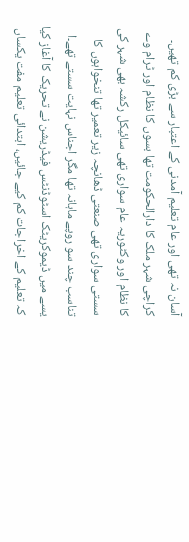آسان نہ تھی اور عام تعلیم آمدنی کے اعتبار سے بڑی کم تھیں۔ کراچی شہر ملک کا دارالحکومت تھا بسوں کا نظام اور ٹرام وے کا نظام اور وکٹوریہ عام سواری تھی سائیکل رکشہ بھی شہر کی سستی سواری تھی صنعتی ڈھانچہ زیر تعمیر تھا تنخواہوں کا تناسب چند سو روپے ماہانہ تھا مگر اجناس نہایت سستے تھے۔ا
یسے میں ڈیموکریٹک اسٹوڈنٹس فیڈریشن نے تحریک کا آغاز کیا کہ تعلیم کے اخراجات کم کیے جائیں، ابتدائی تعلیم مفت یکساں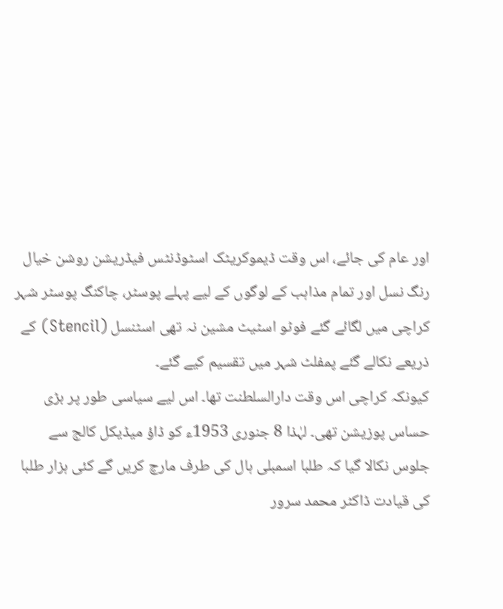اور عام کی جائے، اس وقت ڈیموکریٹک اسٹوڈنٹس فیڈریشن روشن خیال رنگ نسل اور تمام مذاہب کے لوگوں کے لیے پہلے پوسٹر، چاکنگ پوسٹر شہر کراچی میں لگائے گئے فوٹو اسٹیٹ مشین نہ تھی اسٹنسل (Stencil) کے ذریعے نکالے گئے پمفلٹ شہر میں تقسیم کیے گئے۔
کیونکہ کراچی اس وقت دارالسلطنت تھا۔ اس لیے سیاسی طور پر بڑی حساس پوزیشن تھی۔ لہٰذا 8 جنوری 1953ء کو ڈاؤ میڈیکل کالج سے جلوس نکالا گیا کہ طلبا اسمبلی ہال کی طرف مارچ کریں گے کئی ہزار طلبا کی قیادت ڈاکٹر محمد سرور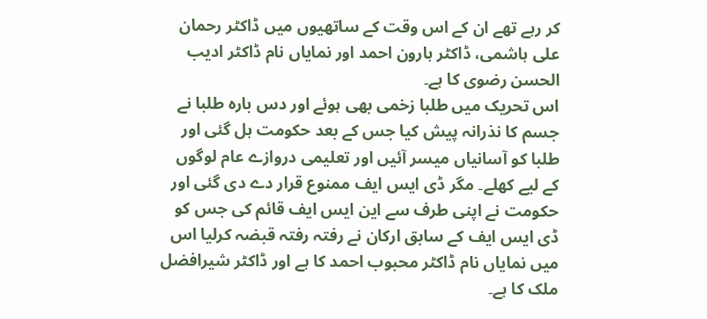کر رہے تھے ان کے اس وقت کے ساتھیوں میں ڈاکٹر رحمان علی ہاشمی، ڈاکٹر ہارون احمد اور نمایاں نام ڈاکٹر ادیب الحسن رضوی کا ہے۔
اس تحریک میں طلبا زخمی بھی ہوئے اور دس بارہ طلبا نے جسم کا نذرانہ پیش کیا جس کے بعد حکومت ہل گئی اور طلبا کو آسانیاں میسر آئیں اور تعلیمی دروازے عام لوگوں کے لیے کھلے۔ مگر ڈی ایس ایف ممنوع قرار دے دی گئی اور حکومت نے اپنی طرف سے این ایس ایف قائم کی جس کو ڈی ایس ایف کے سابق ارکان نے رفتہ رفتہ قبضہ کرلیا اس میں نمایاں نام ڈاکٹر محبوب احمد کا ہے اور ڈاکٹر شیرافضل ملک کا ہے۔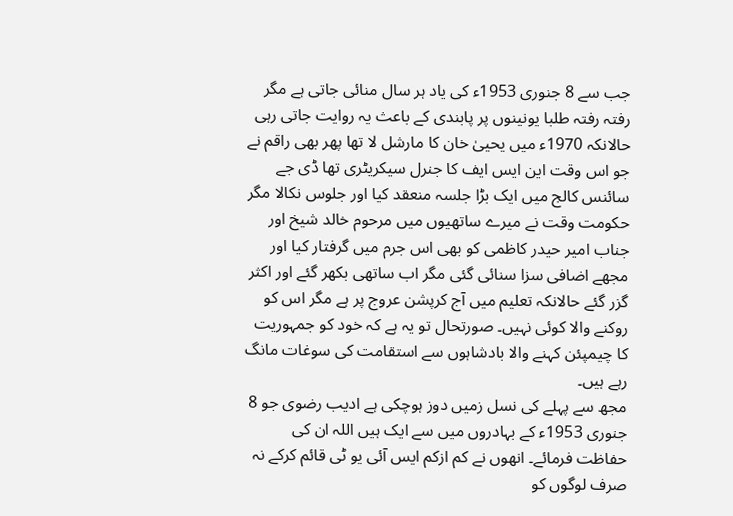جب سے 8 جنوری 1953ء کی یاد ہر سال منائی جاتی ہے مگر رفتہ رفتہ طلبا یونینوں پر پابندی کے باعث یہ روایت جاتی رہی حالانکہ 1970ء میں یحییٰ خان کا مارشل لا تھا پھر بھی راقم نے جو اس وقت این ایس ایف کا جنرل سیکریٹری تھا ڈی جے سائنس کالج میں ایک بڑا جلسہ منعقد کیا اور جلوس نکالا مگر حکومت وقت نے میرے ساتھیوں میں مرحوم خالد شیخ اور جناب امیر حیدر کاظمی کو بھی اس جرم میں گرفتار کیا اور مجھے اضافی سزا سنائی گئی مگر اب ساتھی بکھر گئے اور اکثر گزر گئے حالانکہ تعلیم میں آج کرپشن عروج پر ہے مگر اس کو روکنے والا کوئی نہیں۔ صورتحال تو یہ ہے کہ خود کو جمہوریت کا چیمپئن کہنے والا بادشاہوں سے استقامت کی سوغات مانگ رہے ہیں۔
مجھ سے پہلے کی نسل زمیں دوز ہوچکی ہے ادیب رضوی جو 8 جنوری 1953ء کے بہادروں میں سے ایک ہیں اللہ ان کی حفاظت فرمائے۔ انھوں نے کم ازکم ایس آئی یو ٹی قائم کرکے نہ صرف لوگوں کو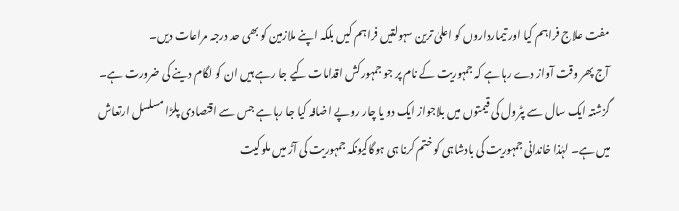مفت علاج فراہم کیا اور تیمارداروں کو اعلیٰ ترین سہولتیں فراہم کیں بلکہ اپنے ملازمین کو بھی حد درجہ مراعات دیں۔
آج پھر وقت آواز دے رہا ہے کہ جمہوریت کے نام پر جو جمہورکش اقدامات کیے جا رہے ہیں ان کو لگام دینے کی ضرورت ہے۔ گزشتہ ایک سال سے پٹرول کی قیمتوں میں بلاجواز ایک دو یا چار روپے اضافہ کیا جا رہا ہے جس سے اقتصادی پلڑا مسلسل ارتعاش میں ہے۔ لہٰذا خاندانی جمہوریت کی بادشاہی کو ختم کرنا ہی ہوگاکیونکہ جمہوریت کی آڑ میں ملوکیت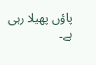پاؤں پھیلا رہی ہے۔